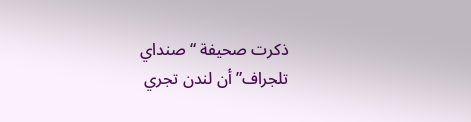ذكرت صحيفة “صنداي تلجراف” أن لندن تجري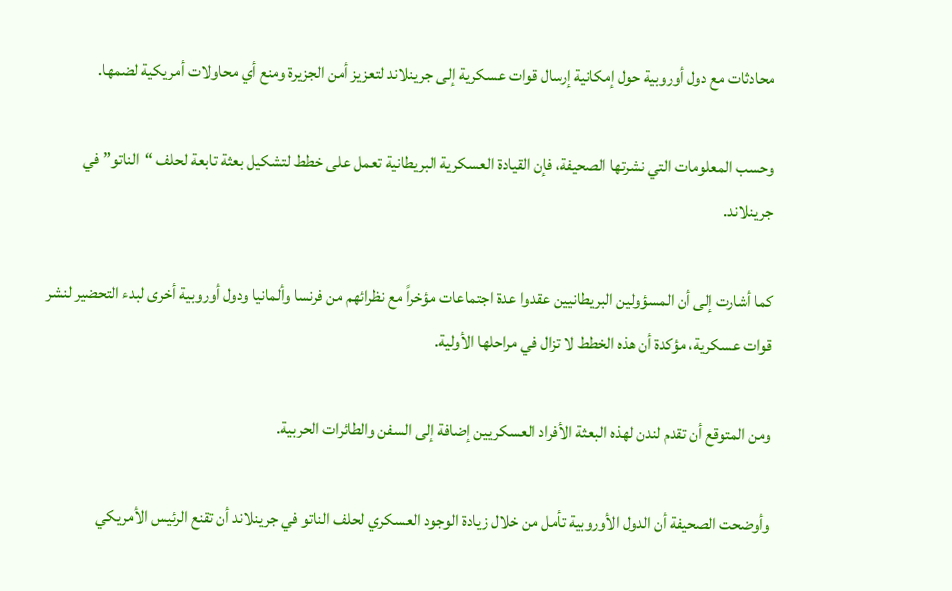محادثات مع دول أوروبية حول إمكانية إرسال قوات عسكرية إلى جرينلاند لتعزيز أمن الجزيرة ومنع أي محاولات أمريكية لضمها.

وحسب المعلومات التي نشرتها الصحيفة، فإن القيادة العسكرية البريطانية تعمل على خطط لتشكيل بعثة تابعة لحلف “الناتو” في جرينلاند.

كما أشارت إلى أن المسؤولين البريطانيين عقدوا عدة اجتماعات مؤخراً مع نظرائهم من فرنسا وألمانيا ودول أوروبية أخرى لبدء التحضير لنشر قوات عسكرية، مؤكدة أن هذه الخطط لا تزال في مراحلها الأولية.

ومن المتوقع أن تقدم لندن لهذه البعثة الأفراد العسكريين إضافة إلى السفن والطائرات الحربية.

وأوضحت الصحيفة أن الدول الأوروبية تأمل من خلال زيادة الوجود العسكري لحلف الناتو في جرينلاند أن تقنع الرئيس الأمريكي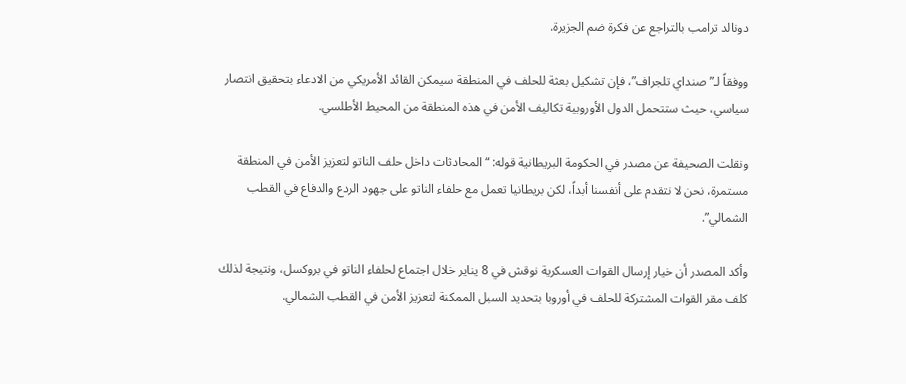دونالد ترامب بالتراجع عن فكرة ضم الجزيرة.

ووفقاً لـ”صنداي تلجراف”، فإن تشكيل بعثة للحلف في المنطقة سيمكن القائد الأمريكي من الادعاء بتحقيق انتصار سياسي، حيث ستتحمل الدول الأوروبية تكاليف الأمن في هذه المنطقة من المحيط الأطلسي.

ونقلت الصحيفة عن مصدر في الحكومة البريطانية قوله: “المحادثات داخل حلف الناتو لتعزيز الأمن في المنطقة مستمرة، نحن لا نتقدم على أنفسنا أبداً، لكن بريطانيا تعمل مع حلفاء الناتو على جهود الردع والدفاع في القطب الشمالي”.

وأكد المصدر أن خيار إرسال القوات العسكرية نوقش في 8 يناير خلال اجتماع لحلفاء الناتو في بروكسل، ونتيجة لذلك كلف مقر القوات المشتركة للحلف في أوروبا بتحديد السبل الممكنة لتعزيز الأمن في القطب الشمالي.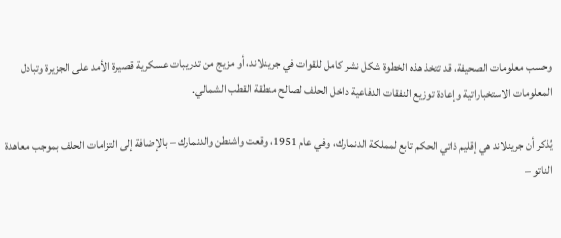وحسب معلومات الصحيفة، قد تتخذ هذه الخطوة شكل نشر كامل للقوات في جرينلاند، أو مزيج من تدريبات عسكرية قصيرة الأمد على الجزيرة وتبادل المعلومات الاستخباراتية وإعادة توزيع النفقات الدفاعية داخل الحلف لصالح منطقة القطب الشمالي.

يُذكر أن جرينلاند هي إقليم ذاتي الحكم تابع لمملكة الدنمارك، وفي عام 1951، وقعت واشنطن والدنمارك – بالإضافة إلى التزامات الحلف بموجب معاهدة الناتو –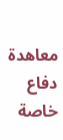معاهدة دفاع خاصة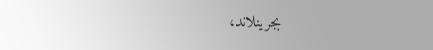بجرينلاند،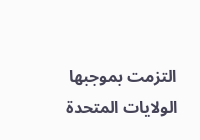التزمت بموجبها الولايات المتحدة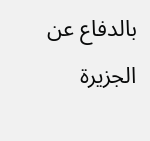بالدفاع عن الجزيرة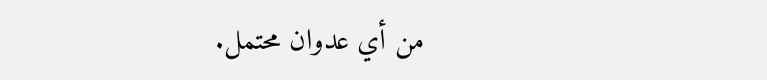من أي عدوان محتمل.